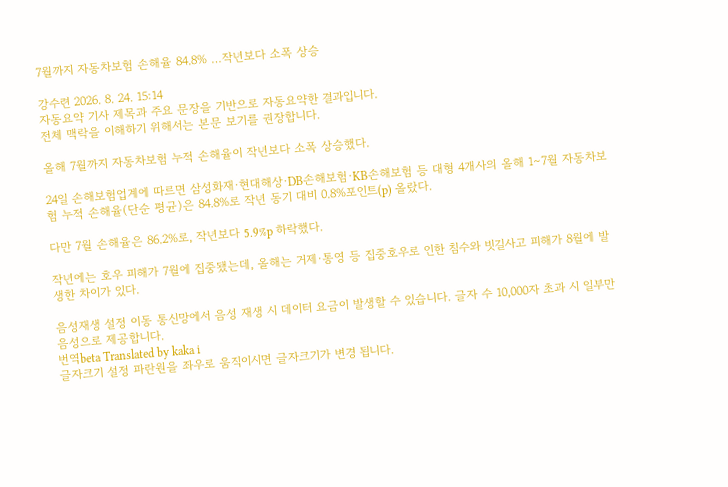7월까지 자동차보험 손해율 84.8% …작년보다 소폭 상승

강수련 2026. 8. 24. 15:14
자동요약 기사 제목과 주요 문장을 기반으로 자동요약한 결과입니다.
전체 맥락을 이해하기 위해서는 본문 보기를 권장합니다.

올해 7월까지 자동차보험 누적 손해율이 작년보다 소폭 상승했다.

24일 손해보험업계에 따르면 삼성화재·현대해상·DB손해보험·KB손해보험 등 대형 4개사의 올해 1∼7월 자동차보험 누적 손해율(단순 평균)은 84.8%로 작년 동기 대비 0.8%포인트(p) 올랐다.

다만 7월 손해율은 86.2%로, 작년보다 5.9%p 하락했다.

작년에는 호우 피해가 7월에 집중됐는데, 올해는 거제·통영 등 집중호우로 인한 침수와 빗길사고 피해가 8월에 발생한 차이가 있다.

음성재생 설정 이동 통신망에서 음성 재생 시 데이터 요금이 발생할 수 있습니다. 글자 수 10,000자 초과 시 일부만 음성으로 제공합니다.
번역beta Translated by kaka i
글자크기 설정 파란원을 좌우로 움직이시면 글자크기가 변경 됩니다.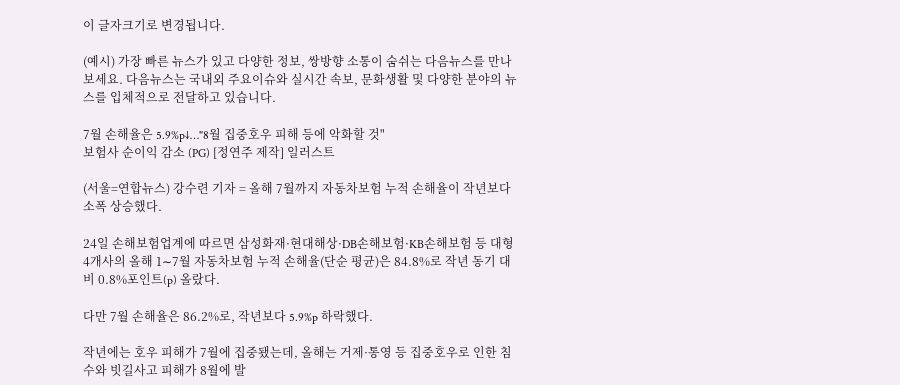이 글자크기로 변경됩니다.

(예시) 가장 빠른 뉴스가 있고 다양한 정보, 쌍방향 소통이 숨쉬는 다음뉴스를 만나보세요. 다음뉴스는 국내외 주요이슈와 실시간 속보, 문화생활 및 다양한 분야의 뉴스를 입체적으로 전달하고 있습니다.

7월 손해율은 5.9%p↓…"8월 집중호우 피해 등에 악화할 것"
보험사 순이익 감소 (PG) [정연주 제작] 일러스트

(서울=연합뉴스) 강수련 기자 = 올해 7월까지 자동차보험 누적 손해율이 작년보다 소폭 상승했다.

24일 손해보험업계에 따르면 삼성화재·현대해상·DB손해보험·KB손해보험 등 대형 4개사의 올해 1∼7월 자동차보험 누적 손해율(단순 평균)은 84.8%로 작년 동기 대비 0.8%포인트(p) 올랐다.

다만 7월 손해율은 86.2%로, 작년보다 5.9%p 하락했다.

작년에는 호우 피해가 7월에 집중됐는데, 올해는 거제·통영 등 집중호우로 인한 침수와 빗길사고 피해가 8월에 발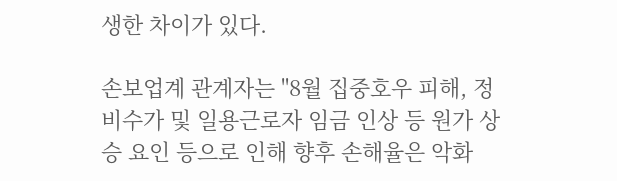생한 차이가 있다.

손보업계 관계자는 "8월 집중호우 피해, 정비수가 및 일용근로자 임금 인상 등 원가 상승 요인 등으로 인해 향후 손해율은 악화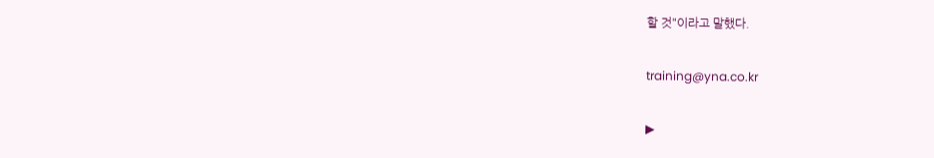할 것"이라고 말했다.

training@yna.co.kr

▶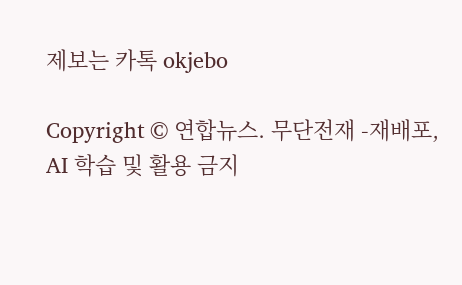제보는 카톡 okjebo

Copyright © 연합뉴스. 무단전재 -재배포, AI 학습 및 활용 금지